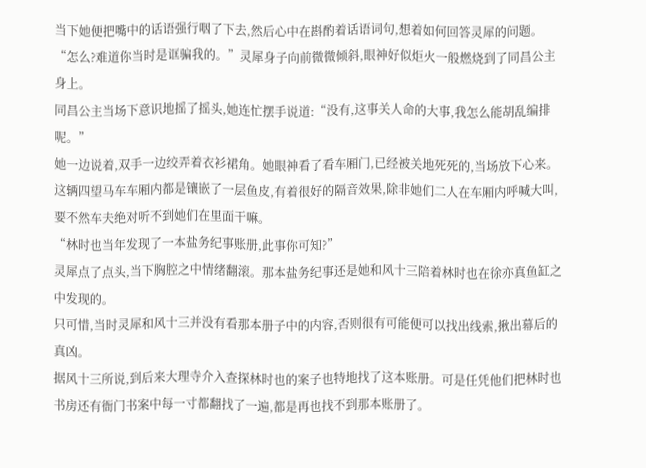当下她便把嘴中的话语强行咽了下去,然后心中在斟酌着话语词句,想着如何回答灵犀的问题。
“怎么?难道你当时是诓骗我的。”灵犀身子向前微微倾斜,眼神好似炬火一般燃烧到了同昌公主身上。
同昌公主当场下意识地摇了摇头,她连忙摆手说道:“没有,这事关人命的大事,我怎么能胡乱编排呢。”
她一边说着,双手一边绞弄着衣衫裙角。她眼神看了看车厢门,已经被关地死死的,当场放下心来。
这辆四望马车车厢内都是镶嵌了一层鱼皮,有着很好的隔音效果,除非她们二人在车厢内呼喊大叫,要不然车夫绝对听不到她们在里面干嘛。
“林时也当年发现了一本盐务纪事账册,此事你可知?”
灵犀点了点头,当下胸腔之中情绪翻滚。那本盐务纪事还是她和风十三陪着林时也在徐亦真鱼缸之中发现的。
只可惜,当时灵犀和风十三并没有看那本册子中的内容,否则很有可能便可以找出线索,揪出幕后的真凶。
据风十三所说,到后来大理寺介入查探林时也的案子也特地找了这本账册。可是任凭他们把林时也书房还有衙门书案中每一寸都翻找了一遍,都是再也找不到那本账册了。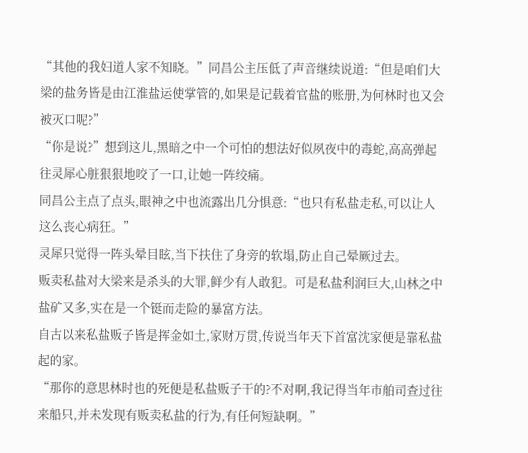“其他的我妇道人家不知晓。”同昌公主压低了声音继续说道:“但是咱们大梁的盐务皆是由江淮盐运使掌管的,如果是记载着官盐的账册,为何林时也又会被灭口呢?”
“你是说?”想到这儿,黑暗之中一个可怕的想法好似夙夜中的毒蛇,高高弹起往灵犀心脏狠狠地咬了一口,让她一阵绞痛。
同昌公主点了点头,眼神之中也流露出几分惧意:“也只有私盐走私,可以让人这么丧心病狂。”
灵犀只觉得一阵头晕目眩,当下扶住了身旁的软塌,防止自己晕厥过去。
贩卖私盐对大梁来是杀头的大罪,鲜少有人敢犯。可是私盐利润巨大,山林之中盐矿又多,实在是一个铤而走险的暴富方法。
自古以来私盐贩子皆是挥金如土,家财万贯,传说当年天下首富沈家便是靠私盐起的家。
“那你的意思林时也的死便是私盐贩子干的?不对啊,我记得当年市舶司查过往来船只,并未发现有贩卖私盐的行为,有任何短缺啊。”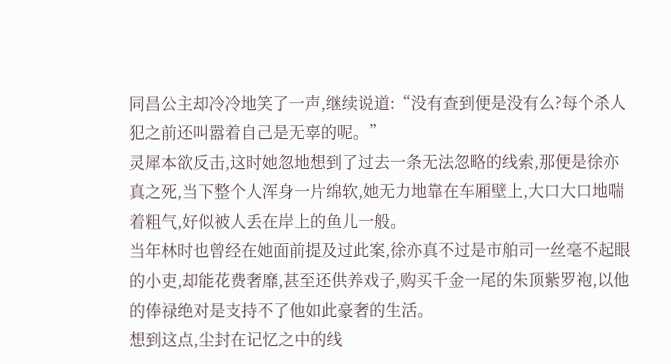同昌公主却冷冷地笑了一声,继续说道:“没有查到便是没有么?每个杀人犯之前还叫嚣着自己是无辜的呢。”
灵犀本欲反击,这时她忽地想到了过去一条无法忽略的线索,那便是徐亦真之死,当下整个人浑身一片绵软,她无力地靠在车厢壁上,大口大口地喘着粗气,好似被人丢在岸上的鱼儿一般。
当年林时也曾经在她面前提及过此案,徐亦真不过是市舶司一丝毫不起眼的小吏,却能花费奢靡,甚至还供养戏子,购买千金一尾的朱顶紫罗袍,以他的俸禄绝对是支持不了他如此豪奢的生活。
想到这点,尘封在记忆之中的线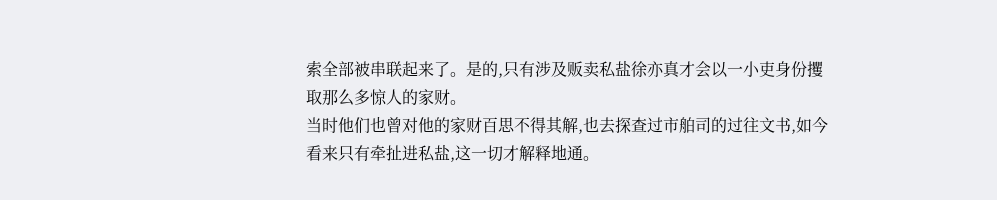索全部被串联起来了。是的,只有涉及贩卖私盐徐亦真才会以一小吏身份攫取那么多惊人的家财。
当时他们也曾对他的家财百思不得其解,也去探查过市舶司的过往文书,如今看来只有牵扯进私盐,这一切才解释地通。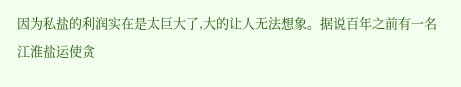因为私盐的利润实在是太巨大了,大的让人无法想象。据说百年之前有一名江淮盐运使贪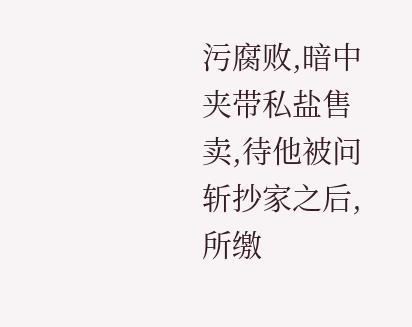污腐败,暗中夹带私盐售卖,待他被问斩抄家之后,所缴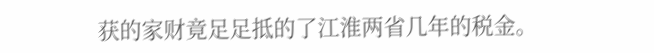获的家财竟足足抵的了江淮两省几年的税金。